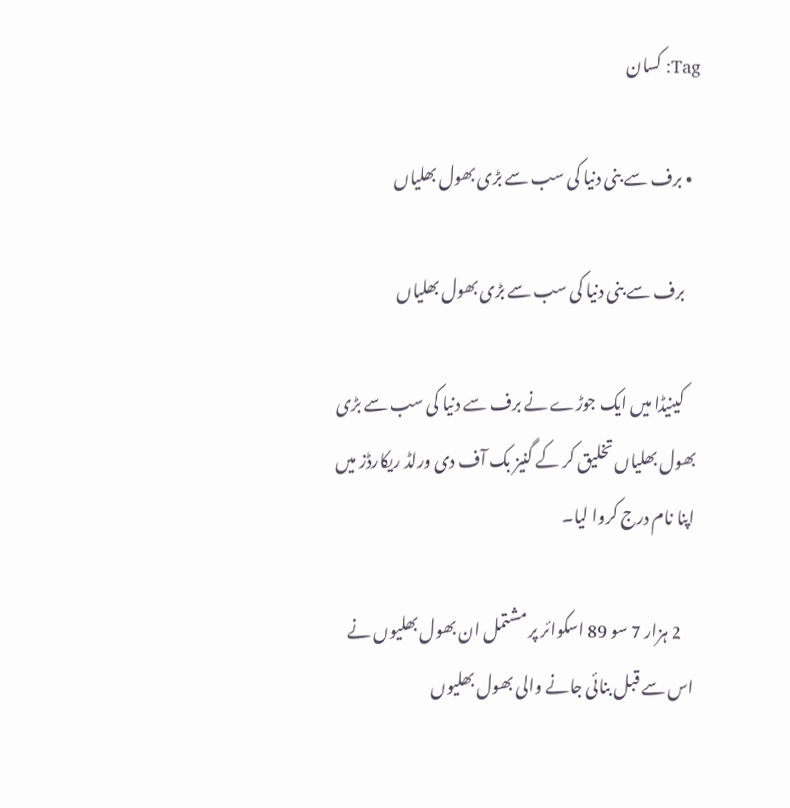Tag: کسان

  • برف سے بنی دنیا کی سب سے بڑی بھول بھلیاں

    برف سے بنی دنیا کی سب سے بڑی بھول بھلیاں

    کینیڈا میں ایک جوڑے نے برف سے دنیا کی سب سے بڑی بھول بھلیاں تخلیق کر کے گنیز بک آف دی ورلڈ ریکارڈز میں اپنا نام درج کروا لیا۔

    2 ہزار 7 سو 89 اسکوائر پر مشتمل ان بھول بھلیوں نے اس سے قبل بنائی جانے والی بھول بھلیوں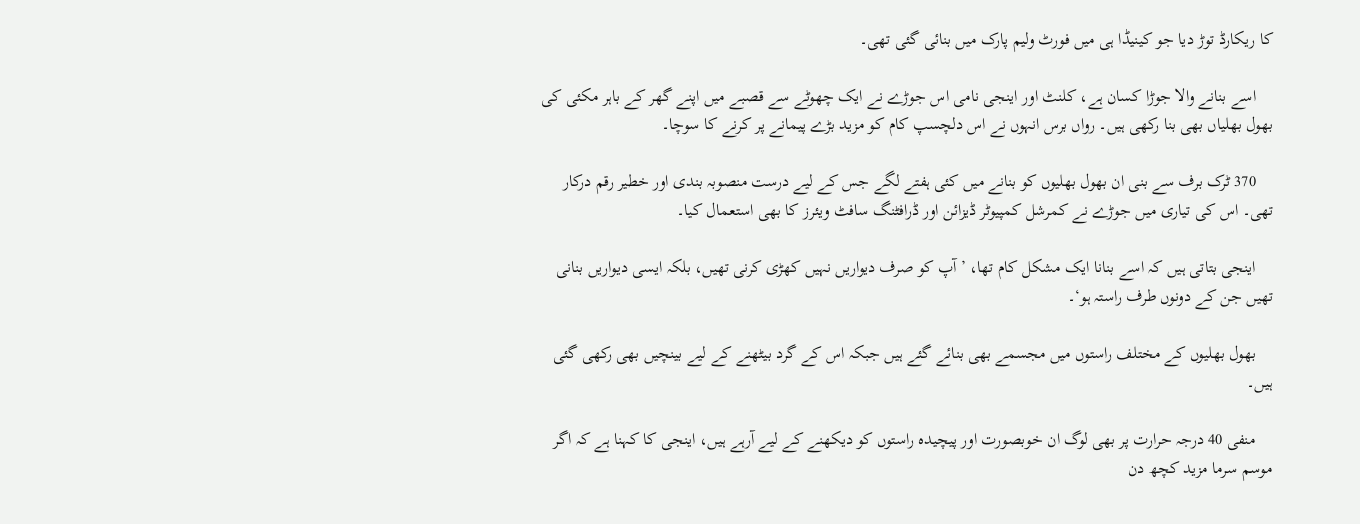کا ریکارڈ توڑ دیا جو کینیڈا ہی میں فورٹ ولیم پارک میں بنائی گئی تھی۔

    اسے بنانے والا جوڑا کسان ہے، کلنٹ اور اینجی نامی اس جوڑے نے ایک چھوٹے سے قصبے میں اپنے گھر کے باہر مکئی کی بھول بھلیاں بھی بنا رکھی ہیں۔ رواں برس انہوں نے اس دلچسپ کام کو مزید بڑے پیمانے پر کرنے کا سوچا۔

    370 ٹرک برف سے بنی ان بھول بھلیوں کو بنانے میں کئی ہفتے لگے جس کے لیے درست منصوبہ بندی اور خطیر رقم درکار تھی۔ اس کی تیاری میں جوڑے نے کمرشل کمپیوٹر ڈیزائن اور ڈرافٹنگ سافٹ ویئرز کا بھی استعمال کیا۔

    اینجی بتاتی ہیں کہ اسے بنانا ایک مشکل کام تھا، ’آپ کو صرف دیواریں نہیں کھڑی کرنی تھیں، بلکہ ایسی دیواریں بنانی تھیں جن کے دونوں طرف راستہ ہو‘۔

    بھول بھلیوں کے مختلف راستوں میں مجسمے بھی بنائے گئے ہیں جبکہ اس کے گرد بیٹھنے کے لیے بینچیں بھی رکھی گئی ہیں۔

    منفی 40 درجہ حرارت پر بھی لوگ ان خوبصورت اور پیچیدہ راستوں کو دیکھنے کے لیے آرہے ہیں، اینجی کا کہنا ہے کہ اگر موسم سرما مزید کچھ دن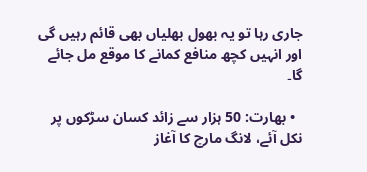جاری رہا تو یہ بھول بھلیاں بھی قائم رہیں گی اور انہیں کچھ منافع کمانے کا موقع مل جائے گا۔

  • بھارت: 50 ہزار سے زائد کسان سڑکوں پر نکل آئے، لانگ مارچ کا آغاز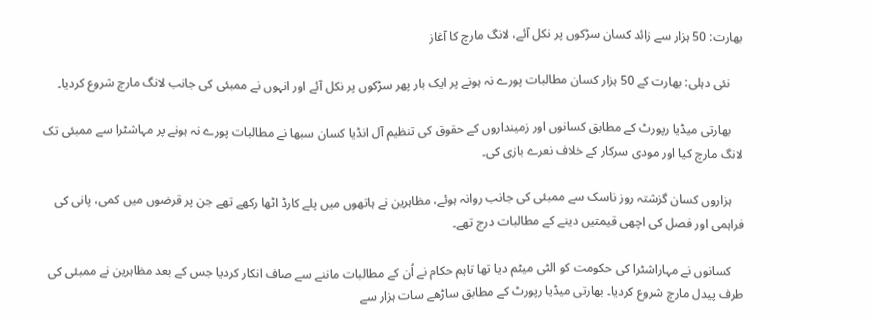بھارت: 50 ہزار سے زائد کسان سڑکوں پر نکل آئے، لانگ مارچ کا آغاز

    نئی دہلی: بھارت کے 50 ہزار کسان مطالبات پورے نہ ہونے پر ایک بار پھر سڑکوں پر نکل آئے اور انہوں نے ممبئی کی جانب لانگ مارچ شروع کردیا۔

    بھارتی میڈیا رپورٹ کے مطابق کسانوں اور زمینداروں کے حقوق کی تنظیم آل انڈیا کسان سبھا نے مطالبات پورے نہ ہونے پر مہاشٹرا سے ممبئی تک لانگ مارچ کیا اور مودی سرکار کے خلاف نعرے بازی کی۔

    ہزاروں کسان گزشتہ روز ناسک سے ممبئی کی جانب روانہ ہوئے، مظاہرین نے ہاتھوں میں پلے کارڈ اٹھا رکھے تھے جن پر قرضوں میں کمی، پانی کی فراہمی اور فصل کی اچھی قیمتیں دینے کے مطالبات درج تھے۔

    کسانوں نے مہاراشٹرا کی حکومت کو الٹی میٹم دیا تھا تاہم حکام نے اُن کے مطالبات ماننے سے صاف انکار کردیا جس کے بعد مظاہرین نے ممبئی کی طرف پیدل مارچ شروع کردیا۔ بھارتی میڈیا رپورٹ کے مطابق ساڑھے سات ہزار سے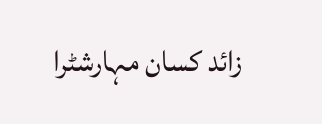زائد کسان مہارشٹرا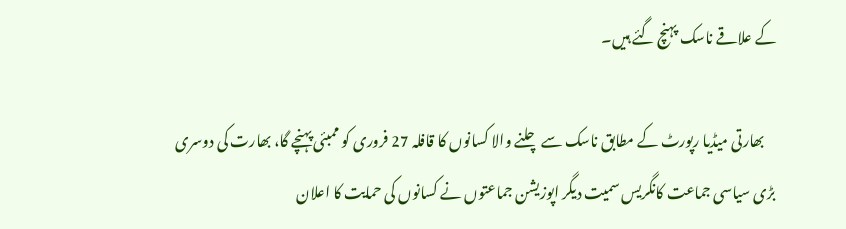کے علاقے ناسک پہنچ گئے ہیں۔

    بھارتی میڈیا رپورٹ کے مطابق ناسک سے چلنے والا کسانوں کا قافلہ 27 فروری کو ممبئی پہنچے گا، بھارت کی دوسری بڑی سیاسی جماعت کانگریس سمیت دیگر اپوزیشن جماعتوں نے کسانوں کی حمایت کا اعلان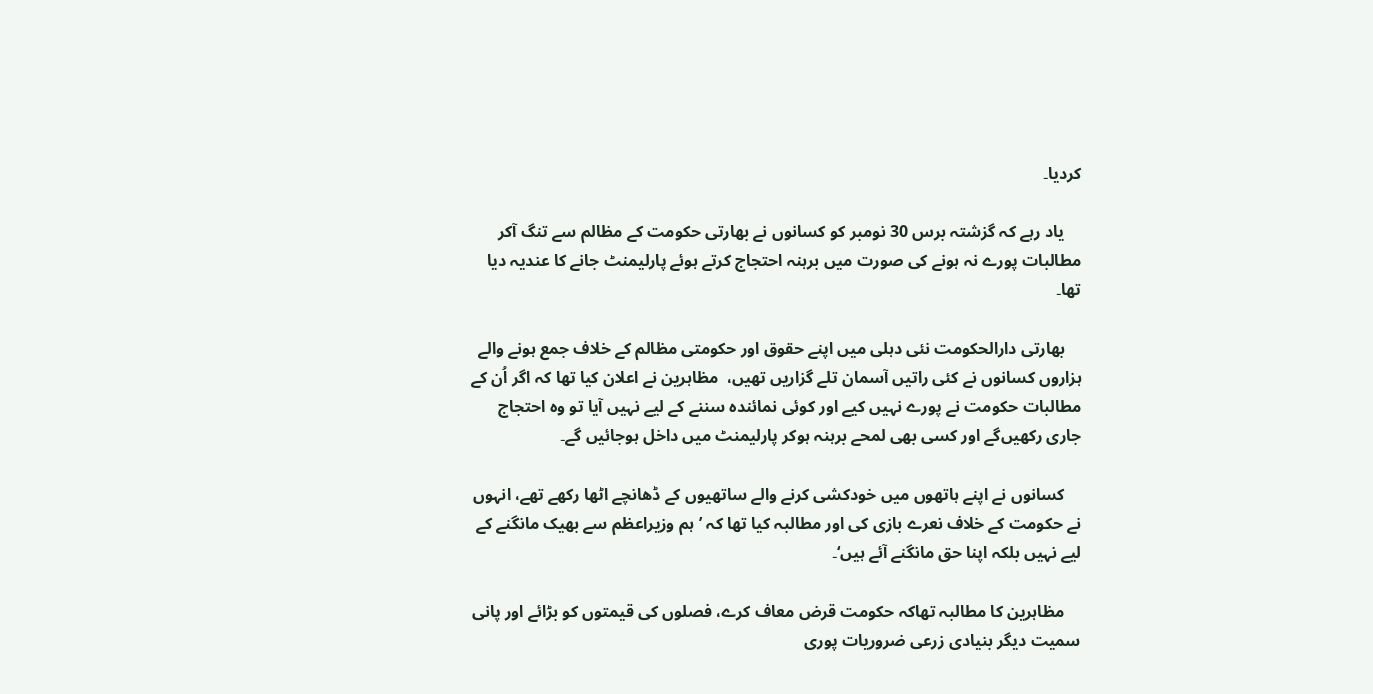کردیا۔

    یاد رہے کہ گزشتہ برس 30 نومبر کو کسانوں نے بھارتی حکومت کے مظالم سے تنگ آکر مطالبات پورے نہ ہونے کی صورت میں برہنہ احتجاج کرتے ہوئے پارلیمنٹ جانے کا عندیہ دیا تھا۔

    بھارتی دارالحکومت نئی دہلی میں اپنے حقوق اور حکومتی مظالم کے خلاف جمع ہونے والے ہزاروں کسانوں نے کئی راتیں آسمان تلے گزاریں تھیں،  مظاہرین نے اعلان کیا تھا کہ اگر اُن کے مطالبات حکومت نے پورے نہیں کیے اور کوئی نمائندہ سننے کے لیے نہیں‌ آیا تو وہ احتجاج جاری رکھیں‌گے اور کسی بھی لمحے برہنہ ہوکر پارلیمنٹ میں داخل ہوجائیں گے۔

    کسانوں نے اپنے ہاتھوں میں خودکشی کرنے والے ساتھیوں کے ڈھانچے اٹھا رکھے تھے، انہوں نے حکومت کے خلاف نعرے بازی کی اور مطالبہ کیا تھا کہ ’ہم وزیراعظم سے بھیک مانگنے کے لیے نہیں بلکہ اپنا حق مانگنے آئے ہیں‘۔

    مظاہرین کا مطالبہ تھاکہ حکومت قرض معاف کرے، فصلوں کی قیمتوں کو بڑائے اور پانی سمیت دیگر بنیادی زرعی ضروریات پوری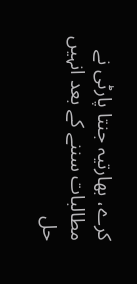کرے، بھارتیہ جنتا پارٹی نے مطالبات سننے کے بعد انہیں حل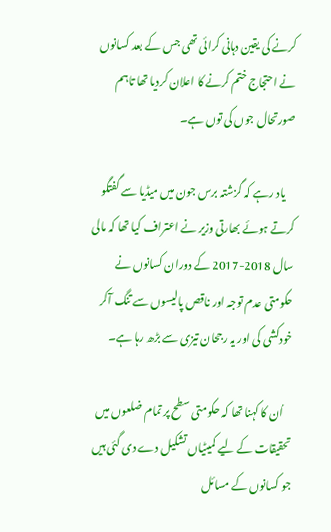کرنے کی یقین دہانی کرائی تھی جس کے بعد کسانوں نے احتجاج ختم کرنے کا اعلان کردیا تھا تاہم صورتحال جوں کی توں ہے۔

    یاد رہے کہ گزشتہ برس جون میں میڈیا سے گفتگو کرتے ہوئے بھارتی وزیر نے اعتراف کیا تھا کہ مالی سال 2018-2017 کے دوران کسانوں نے حکومتی عدم توجہ اور ناقص پالیسوں سے تنگ آکر خودکشی کی اور یہ رجحان تیزی سے بڑھ رہا ہے۔

    اُن کا کہنا تھا کہ حکومتی سطح پر تمام ضلعوں میں تحقیقات کے لیے کمیٹیاں تشکیل دے دی گئی ہیں جو کسانوں کے مسائل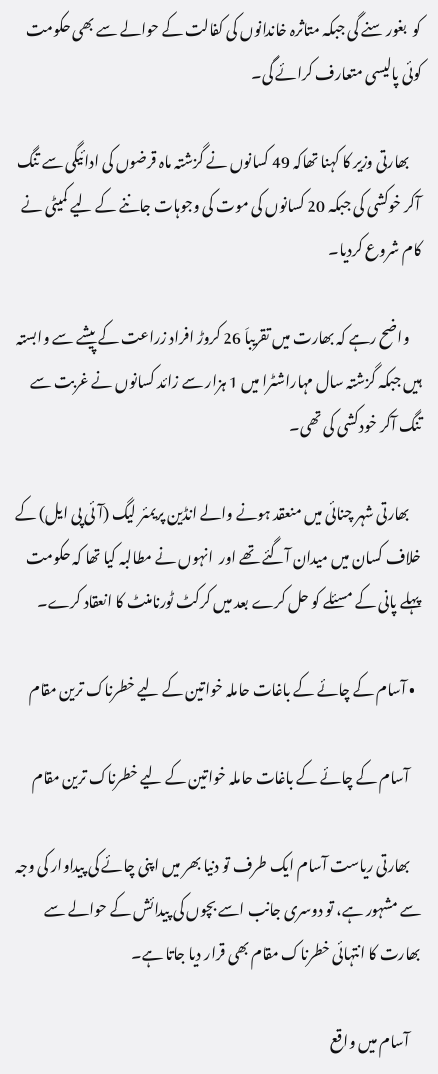کو  بغور سنے گی جبکہ متاثرہ خاندانوں کی کفالت کے حوالے سے بھی حکومت کوئی پالیسی متعارف کرائے گی۔

    بھارتی وزیر کا کہنا تھاکہ 49 کسانوں نے گزشتہ ماہ قرضوں کی ادائیگی سے تنگ آکر خوکشی کی جبکہ 20 کسانوں کی موت کی وجوہات جاننے کے لیے کمیٹی نے کام شروع کردیا۔

    واضح رہے کہ بھارت میں تقریباَ 26 کروڑ افراد زراعت کے پیشے سے وابستہ ہیں جبکہ گزشتہ سال مہاراشٹرا میں 1 ہزار سے زائد کسانوں نے غربت سے تنگ آکر خودکشی کی تھی۔

    بھارتی شہر چنائی میں منعقد ہونے والے انڈین پریمئر لیگ (آئی پی ایل) کے خلاف کسان میں میدان آگئے تھے اور  انہوں نے مطالبہ کیا تھا کہ حکومت پہلے پانی کے مسئلے کو حل کرے بعد میں کرکٹ ٹورنامنٹ کا انعقاد کرے۔

  • آسام کے چائے کے باغات حاملہ خواتین کے لیے خطرناک ترین مقام

    آسام کے چائے کے باغات حاملہ خواتین کے لیے خطرناک ترین مقام

    بھارتی ریاست آسام ایک طرف تو دنیا بھر میں اپنی چائے کی پیداوار کی وجہ سے مشہور ہے، تو دوسری جانب اسے بچوں کی پیدائش کے حوالے سے بھارت کا انتہائی خطرناک مقام بھی قرار دیا جاتا ہے۔

    آسام میں واقع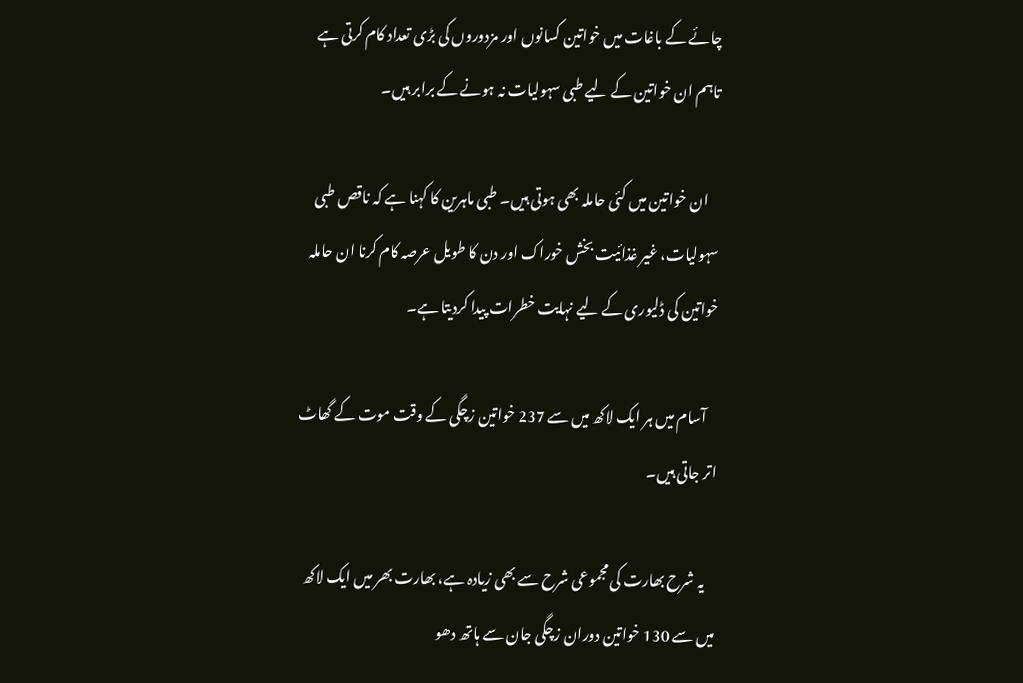چائے کے باغات میں خواتین کسانوں اور مزدوروں کی بڑی تعداد کام کرتی ہے تاہم ان خواتین کے لیے طبی سہولیات نہ ہونے کے برابر ہیں۔

    ان خواتین میں کئی حاملہ بھی ہوتی ہیں۔ طبی ماہرین کا کہنا ہے کہ ناقص طبی سہولیات، غیر غذائیت بخش خوراک اور دن کا طویل عرصہ کام کرنا ان حاملہ خواتین کی ڈلیوری کے لیے نہایت خطرات پیدا کردیتا ہے۔

    آسام میں ہر ایک لاکھ میں سے 237 خواتین زچگی کے وقت موت کے گھاٹ اتر جاتی ہیں۔

    یہ شرح بھارت کی مجموعی شرح سے بھی زیادہ ہے، بھارت بھر میں ایک لاکھ میں سے 130 خواتین دوران زچگی جان سے ہاتھ دھو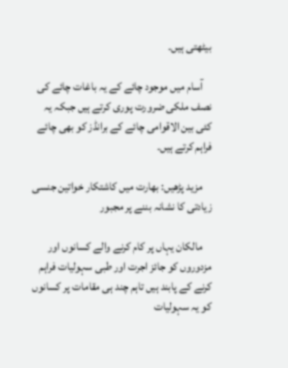بیٹھتی ہیں۔

    آسام میں موجود چائے کے یہ باغات چائے کی نصف ملکی ضرورت پوری کرتے ہیں جبکہ یہ کئی بین الاقوامی چائے کے برانڈز کو بھی چائے فراہم کرتے ہیں۔

    مزید پڑھیں: بھارت میں کاشتکار خواتین جنسی زیادتی کا نشانہ بننے پر مجبور

    مالکان یہاں پر کام کرنے والے کسانوں اور مزدوروں کو جائز اجرت اور طبی سہولیات فراہم کرنے کے پابند ہیں تاہم چند ہی مقامات پر کسانوں کو یہ سہولیات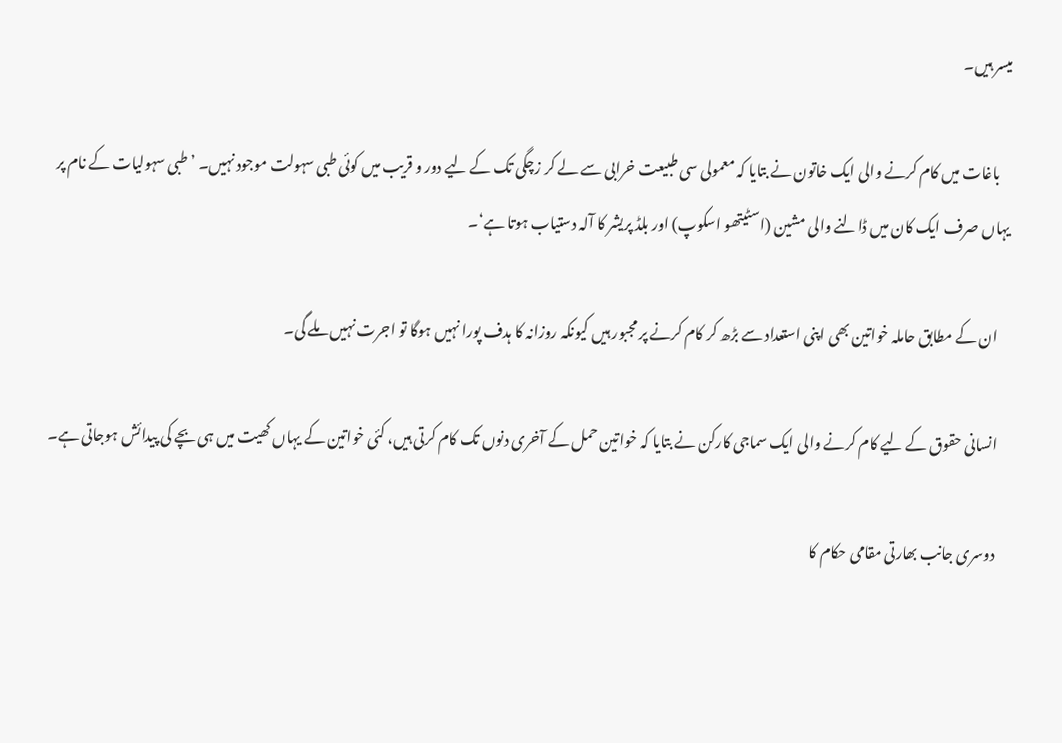میسر ہیں۔

    باغات میں کام کرنے والی ایک خاتون نے بتایا کہ معمولی سی طبیعت خرابی سے لے کر زچگی تک کے لیے دور و قریب میں کوئی طبی سہولت موجود نہیں۔ ’طبی سہولیات کے نام پر یہاں صرف ایک کان میں ڈالنے والی مشین (اسٹیتھو اسکوپ) اور بلڈ پریشر کا آلہ دستیاب ہوتا ہے‘۔

    ان کے مطابق حاملہ خواتین بھی اپنی استعداد سے بڑھ کر کام کرنے پر مجبور ہیں کیونکہ روزانہ کا ہدف پورا نہیں ہوگا تو اجرت نہیں ملے گی۔

    انسانی حقوق کے لیے کام کرنے والی ایک سماجی کارکن نے بتایا کہ خواتین حمل کے آخری دنوں تک کام کرتی ہیں، کئی خواتین کے یہاں کھیت میں ہی بچے کی پیدائش ہوجاتی ہے۔

    دوسری جانب بھارتی مقامی حکام کا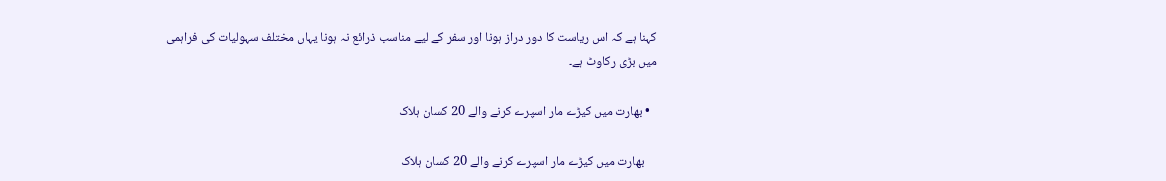کہنا ہے کہ اس ریاست کا دور دراز ہونا اور سفر کے لیے مناسب ذرائع نہ ہونا یہاں مختلف سہولیات کی فراہمی میں بڑی رکاوٹ ہے۔

  • بھارت میں کیڑے مار اسپرے کرنے والے 20 کسان ہلاک

    بھارت میں کیڑے مار اسپرے کرنے والے 20 کسان ہلاک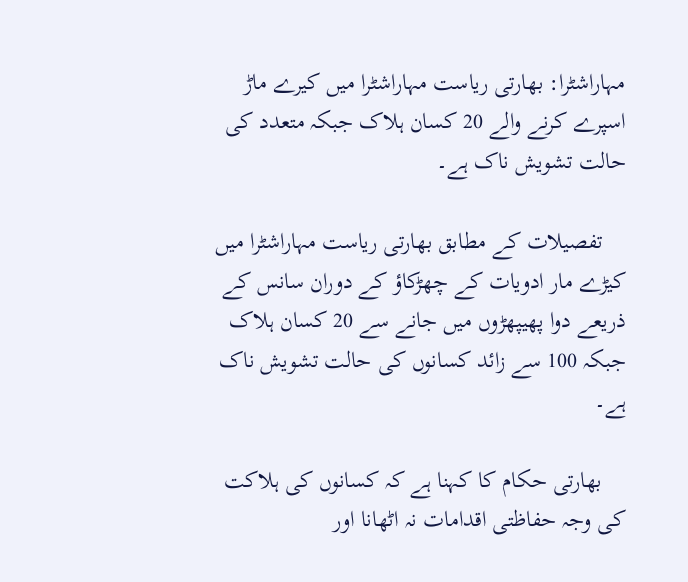مہاراشٹرا: بھارتی ریاست مہاراشٹرا میں کیرے ماڑ اسپرے کرنے والے 20 کسان ہلاک جبکہ متعدد کی حالت تشویش ناک ہے۔

    تفصیلات کے مطابق بھارتی ریاست مہاراشٹرا میں کیڑے مار ادویات کے چھڑکاؤ کے دوران سانس کے ذریعے دوا پھیپھڑوں میں جانے سے 20 کسان ہلاک جبکہ 100 سے زائد کسانوں کی حالت تشویش ناک ہے۔

    بھارتی حکام کا کہنا ہے کہ کسانوں کی ہلاکت کی وجہ حفاظتی اقدامات نہ اٹھانا اور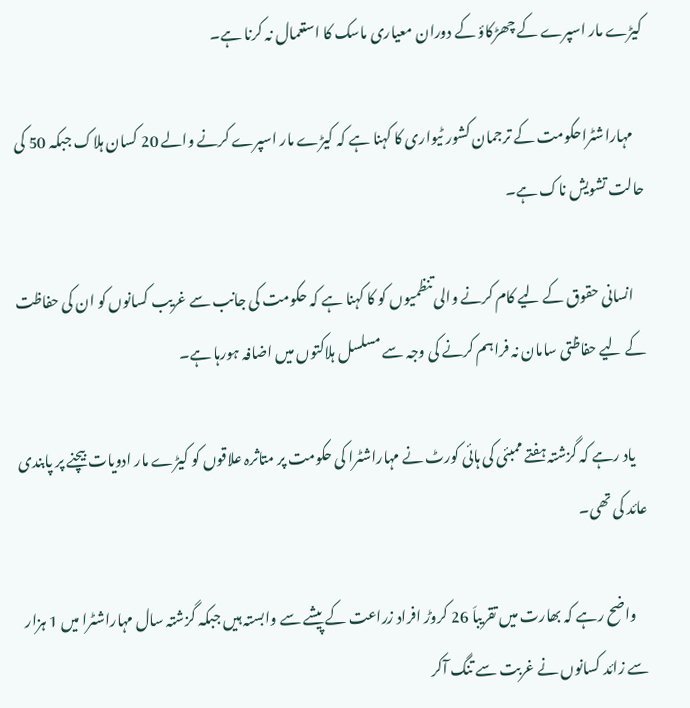کیڑے مار اسپرے کے چھڑکاؤ کے دوران معیاری ماسک کا استعمال نہ کرنا ہے۔

    مہاراشٹراحکومت کے ترجمان کشور ٹیواری کا کہنا ہے کہ کیڑے مار اسپرے کرنے والے 20 کسان ہلاک جبکہ 50 کی حالت تشویش ناک ہے۔

    انسانی حقوق کے لیے کام کرنے والی تنظمیوں کو کا کہنا ہے کہ حکومت کی جانب سے غریب کسانوں کو ان کی حفاظت کے لیے حفاظتی سامان نہ فراہم کرنے کی وجہ سے مسلسل ہلاکتوں میں اضافہ ہورہا ہے۔

    یاد رہے کہ گزشتہ ہفتے ممبئی کی ہائی کورٹ نے مہاراشٹرا کی حکومت پر متاثرہ علاقوں کو کیڑے مار ادویات بیچنے پر پابندی عائد کی تھی۔

    واضح رہے کہ بھارت میں تقریباَ 26 کروڑ افراد زراعت کے پیشے سے وابستہ ہیں جبکہ گزشتہ سال مہاراشٹرا میں 1 ہزار سے زائد کسانوں نے غربت سے تنگ آکر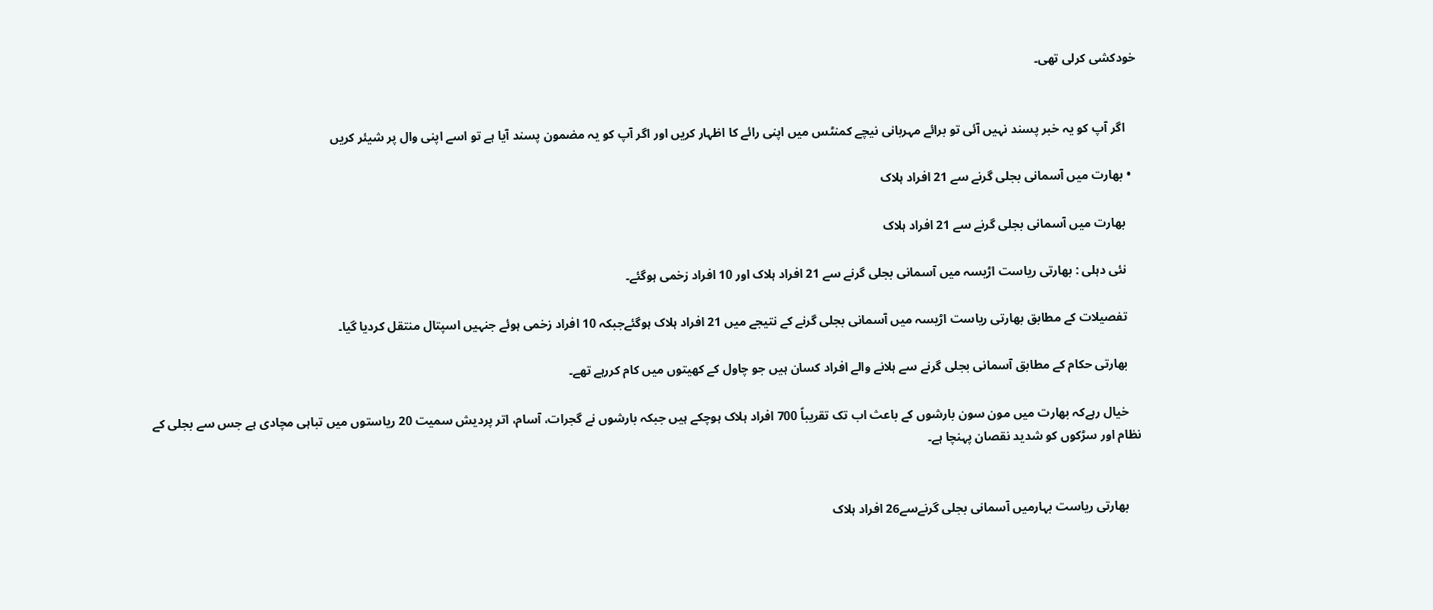خودکشی کرلی تھی۔


    اگر آپ کو یہ خبر پسند نہیں آئی تو برائے مہربانی نیچے کمنٹس میں اپنی رائے کا اظہار کریں اور اگر آپ کو یہ مضمون پسند آیا ہے تو اسے اپنی وال پر شیئر کریں

  • بھارت میں آسمانی بجلی گرنے سے 21 افراد ہلاک

    بھارت میں آسمانی بجلی گرنے سے 21 افراد ہلاک

    نئی دہلی : بھارتی ریاست اڑیسہ میں آسمانی بجلی گرنے سے 21 افراد ہلاک اور 10 افراد زخمی ہوگئے۔

    تفصیلات کے مطابق بھارتی ریاست اڑیسہ میں آسمانی بجلی گرنے کے نتیجے میں 21 افراد ہلاک ہوگئےجبکہ 10 افراد زخمی ہوئے جنہیں اسپتال منتقل کردیا گیا۔

    بھارتی حکام کے مطابق آسمانی بجلی گرنے سے ہلانے والے افراد کسان ہیں جو چاول کے کھیتوں میں کام کررہے تھے۔

    خیال رہےکہ بھارت میں مون سون بارشوں کے باعث اب تک تقریباً 700 افراد ہلاک ہوچکے ہیں جبکہ بارشوں نے گجرات، آسام، اتر پردیش سمیت 20 ریاستوں میں تباہی مچادی ہے جس سے بجلی کے نظام اور سڑکوں کو شدید نقصان پہنچا ہے۔


    بھارتی ریاست بہارمیں آسمانی بجلی گرنےسے26 افراد ہلاک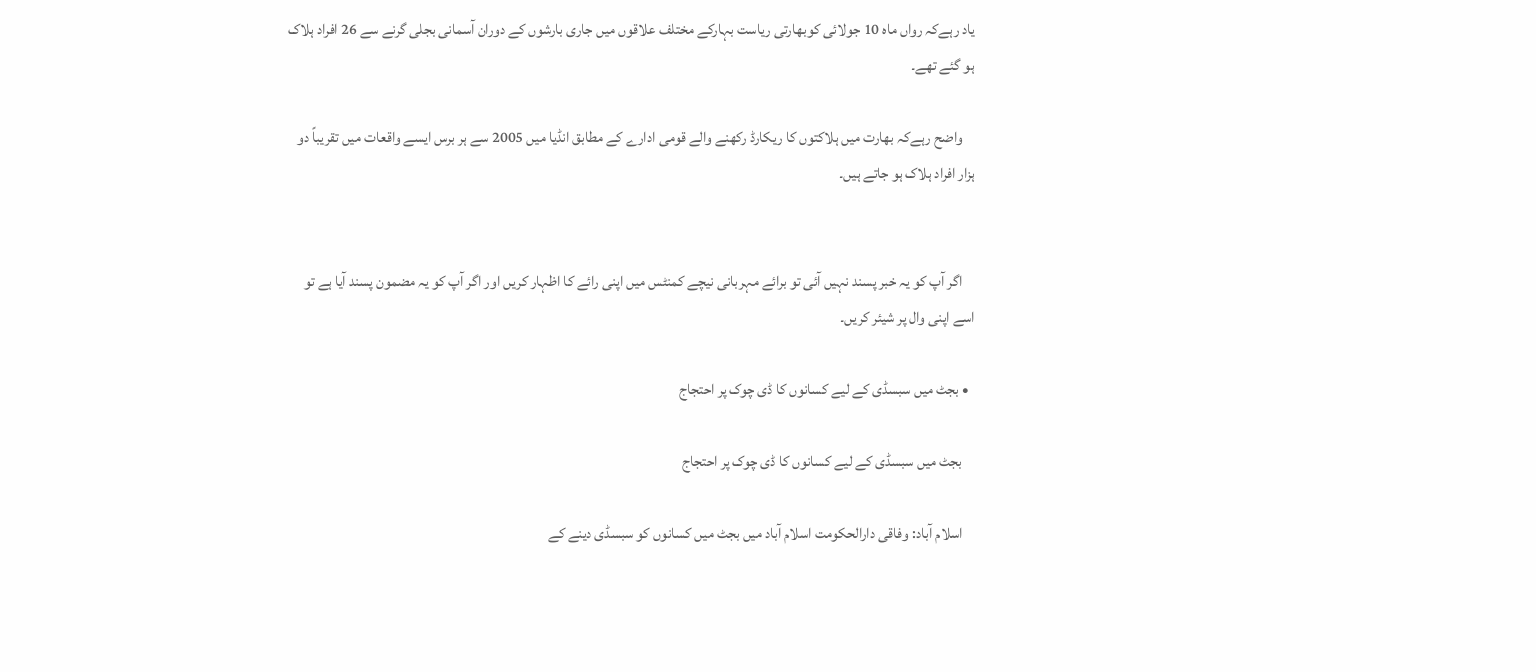یاد رہےکہ رواں ماہ 10 جولائی کوبھارتی ریاست بہارکے مختلف علاقوں میں جاری بارشوں کے دوران آسمانی بجلی گرنے سے 26 افراد ہلاک ہو گئے تھے۔

    واضح رہےکہ بھارت میں ہلاکتوں کا ریکارڈ رکھنے والے قومی ادارے کے مطابق انڈیا میں 2005 سے ہر برس ایسے واقعات میں تقریباً دو ہزار افراد ہلاک ہو جاتے ہیں۔


    اگر آپ کو یہ خبر پسند نہیں آئی تو برائے مہربانی نیچے کمنٹس میں اپنی رائے کا اظہار کریں اور اگر آپ کو یہ مضمون پسند آیا ہے تو اسے اپنی وال پر شیئر کریں۔

  • بجٹ میں سبسڈی کے لیے کسانوں کا ڈی چوک پر احتجاج

    بجٹ میں سبسڈی کے لیے کسانوں کا ڈی چوک پر احتجاج

    اسلام آباد: وفاقی دارالحکومت اسلام آباد میں بجٹ میں کسانوں کو سبسڈی دینے کے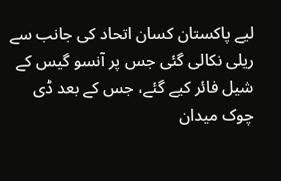لیے پاکستان کسان اتحاد کی جانب سے ریلی نکالی گئی جس پر آنسو گیس کے شیل فائر کیے گئے، جس کے بعد ڈی چوک میدان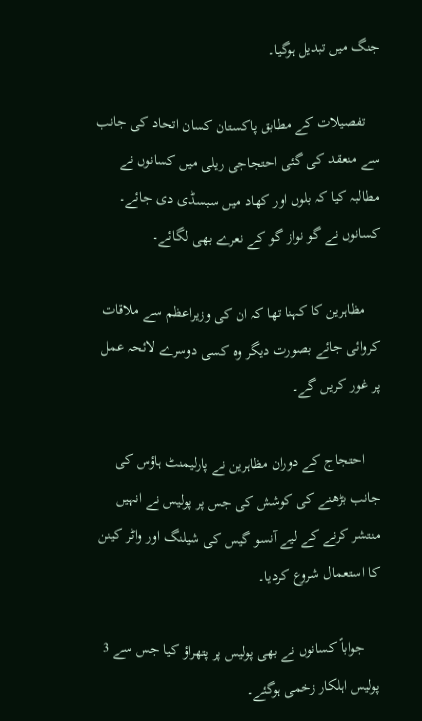جنگ میں تبدیل ہوگیا۔

    تفصیلات کے مطابق پاکستان کسان اتحاد کی جانب سے منعقد کی گئی احتجاجی ریلی میں کسانوں نے مطالبہ کیا کہ بلوں اور کھاد میں سبسڈی دی جائے۔ کسانوں نے گو نواز گو کے نعرے بھی لگائے۔

    مظاہرین کا کہنا تھا کہ ان کی وزیراعظم سے ملاقات کروائی جائے بصورت دیگر وہ کسی دوسرے لائحہ عمل پر غور کریں گے۔

    احتجاج کے دوران مظاہرین نے پارلیمنٹ ہاؤس کی جانب بڑھنے کی کوشش کی جس پر پولیس نے انہیں منتشر کرنے کے لیے آنسو گیس کی شیلنگ اور واٹر کینن کا استعمال شروع کردیا۔

    جواباً کسانوں نے بھی پولیس پر پتھراؤ کیا جس سے 3 پولیس اہلکار زخمی ہوگئے۔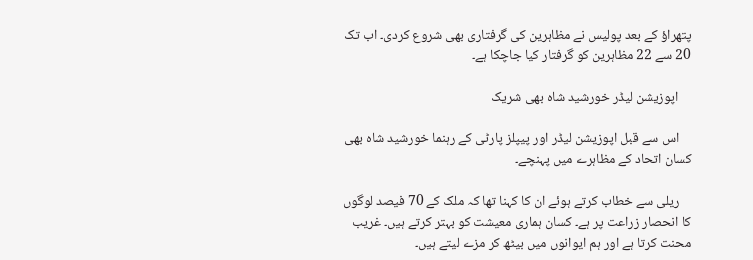پتھراؤ کے بعد پولیس نے مظاہرین کی گرفتاری بھی شروع کردی۔ اب تک 20 سے 22 مظاہرین کو گرفتار کیا جاچکا ہے۔

    اپوزیشن لیڈر خورشید شاہ بھی شریک

    اس سے قبل اپوزیشن لیڈر اور پیپلز پارٹی کے رہنما خورشید شاہ بھی کسان اتحاد کے مظاہرے میں پہنچے۔

    ریلی سے خطاب کرتے ہوئے ان کا کہنا تھا کہ ملک کے 70 فیصد لوگوں کا انحصار زراعت پر ہے۔ کسان ہماری معیشت کو بہتر کرتے ہیں۔ غریب محنت کرتا ہے اور ہم ایوانوں میں بیٹھ کر مزے لیتے ہیں۔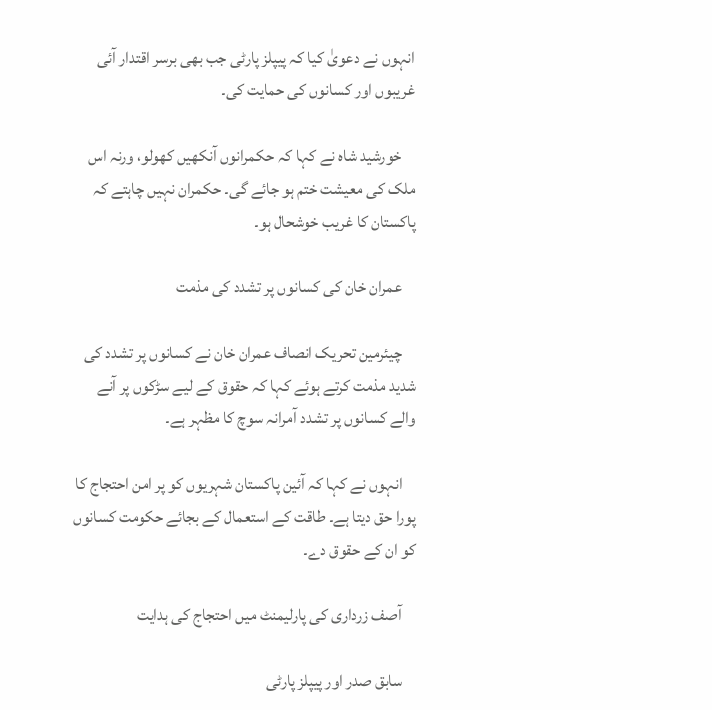انہوں نے دعویٰ کیا کہ پیپلز پارٹی جب بھی برسر اقتدار آئی غریبوں اور کسانوں کی حمایت کی۔

    خورشید شاہ نے کہا کہ حکمرانوں آنکھیں کھولو، ورنہ اس ملک کی معیشت ختم ہو جائے گی۔ حکمران نہیں چاہتے کہ پاکستان کا غریب خوشحال ہو۔

    عمران خان کی کسانوں پر تشدد کی مذمت

    چیئرمین تحریک انصاف عمران خان نے کسانوں پر تشدد کی شدید مذمت کرتے ہوئے کہا کہ حقوق کے لیے سڑکوں پر آنے والے کسانوں پر تشدد آمرانہ سوچ کا مظہر ہے۔

    انہوں نے کہا کہ آئین پاکستان شہریوں کو پر امن احتجاج کا پورا حق دیتا ہے۔ طاقت کے استعمال کے بجائے حکومت کسانوں کو ان کے حقوق دے۔

    آصف زرداری کی پارلیمنٹ میں احتجاج کی ہدایت

    سابق صدر اور پیپلز پارٹی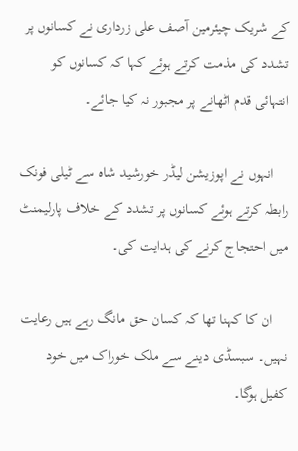کے شریک چیئرمین آصف علی زرداری نے کسانوں پر تشدد کی مذمت کرتے ہوئے کہا کہ کسانوں کو انتہائی قدم اٹھانے پر مجبور نہ کیا جائے۔

    انہوں نے اپوزیشن لیڈر خورشید شاہ سے ٹیلی فونک رابطہ کرتے ہوئے کسانوں پر تشدد کے خلاف پارلیمنٹ میں احتجاج کرنے کی ہدایت کی۔

    ان کا کہنا تھا کہ کسان حق مانگ رہے ہیں رعایت نہیں۔ سبسڈی دینے سے ملک خوراک میں خود کفیل ہوگا۔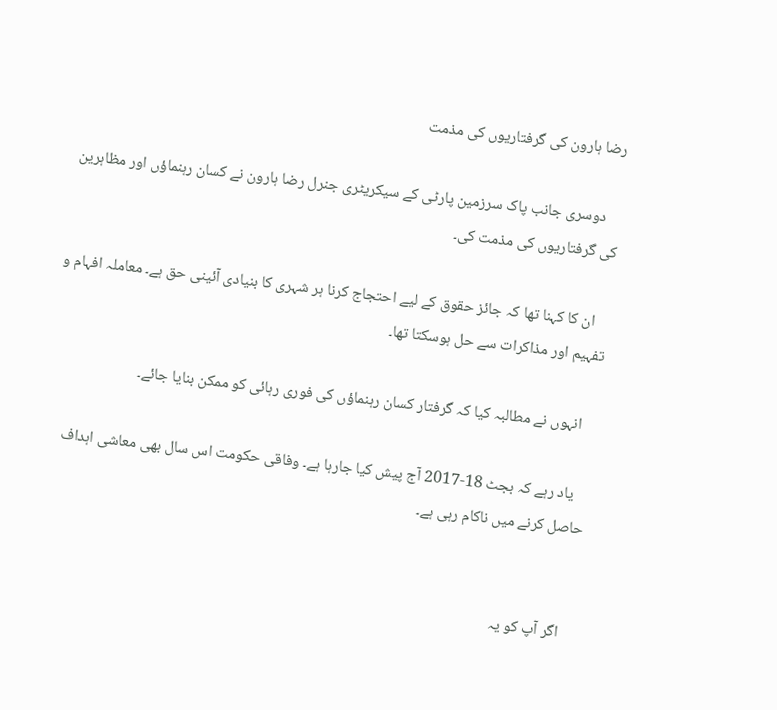رضا ہارون کی گرفتاریوں کی مذمت

    دوسری جانب پاک سرزمین پارٹی کے سیکریٹری جنرل رضا ہارون نے کسان رہنماؤں اور مظاہرین کی گرفتاریوں کی مذمت کی۔

    ان کا کہنا تھا کہ جائز حقوق کے لیے احتجاج کرنا ہر شہری کا بنیادی آئینی حق ہے۔ معاملہ افہام و تفہیم اور مذاکرات سے حل ہوسکتا تھا۔

    انہوں نے مطالبہ کیا کہ گرفتار کسان رہنماؤں کی فوری رہائی کو ممکن بنایا جائے۔

    یاد رہے کہ بجٹ 18-2017 آج پیش کیا جارہا ہے۔ وفاقی حکومت اس سال بھی معاشی اہداف حاصل کرنے میں ناکام رہی ہے۔


    اگر آپ کو یہ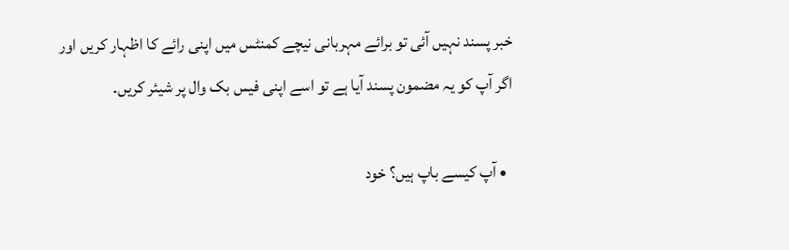خبر پسند نہیں آئی تو برائے مہربانی نیچے کمنٹس میں اپنی رائے کا اظہار کریں اور اگر آپ کو یہ مضمون پسند آیا ہے تو اسے اپنی فیس بک وال پر شیئر کریں۔

  • آپ کیسے باپ ہیں؟ خود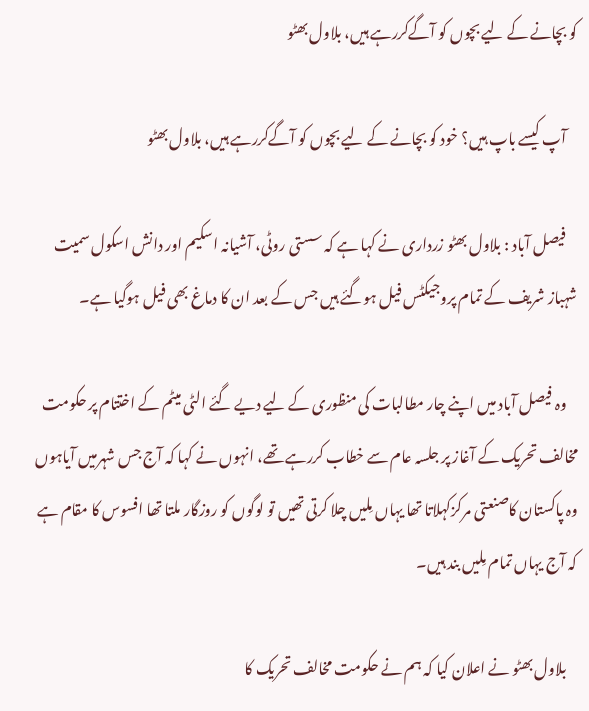کو بچانے کے لیے بچوں کو آگےکررہے ہیں، بلاول بھٹو

    آپ کیسے باپ ہیں؟ خود کو بچانے کے لیے بچوں کو آگےکررہے ہیں، بلاول بھٹو

    فیصل آباد : بلاول بھٹو زرداری نے کہا ہے کہ سستی روٹی، آشیانہ اسکیم اور دانش اسکول سمیت شہباز شریف کے تمام پروجیکٹس فیل ہوگئے ہیں جس کے بعد ان کا دماغ بھی فیل ہوگیا ہے۔

    وہ فیصل آباد میں اپنے چار مطالبات کی منظوری کے لیے دیے گئے الٹی میٹم کے اختتام پر حکومت مخالف تحریک کے آغاز پر جلسہ عام سے خطاب کررہے تھے، انہوں نے کہا کہ آج جس شہرمیں آیاہوں وہ پاکستان کاصنعتی مرکزکہلاتا تھا یہاں مِلیں چلا کرتی تھیں تو لوگوں کو روزگار ملتا تھا افسوس کا مقام ہے کہ آج یہاں تمام مِلیں بند ہیں۔

    بلاول بھٹو نے اعلان کیا کہ ہم نے حکومت مخالف تحریک کا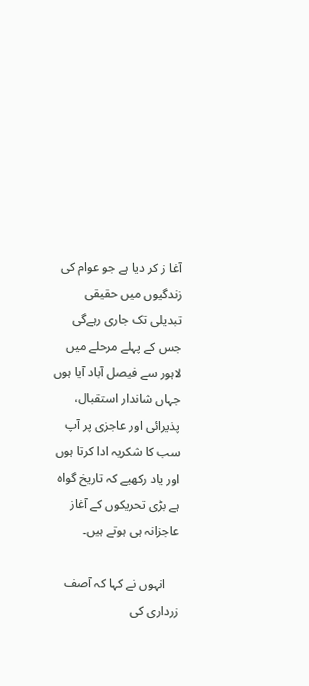آغا ز کر دیا ہے جو عوام کی زندگیوں میں حقیقی تبدیلی تک جاری رہےگی جس کے پہلے مرحلے میں لاہور سے فیصل آباد آیا ہوں جہاں شاندار استقبال، پذیرائی اور عاجزی پر آپ سب کا شکریہ ادا کرتا ہوں اور یاد رکھیے کہ تاریخ گواہ ہے بڑی تحریکوں کے آغاز عاجزانہ ہی ہوتے ہیں۔

    انہوں نے کہا کہ آصف زرداری کی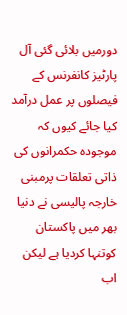دورمیں بلائی گئی آل پارٹیز کانفرنس کے فیصلوں پر عمل درآمد کیا جائے کیوں کہ موجودہ حکمرانوں کی ذاتی تعلقات پرمبنی خارجہ پالیسی نے دنیا بھر میں پاکستان کوتنہا کردیا ہے لیکن اب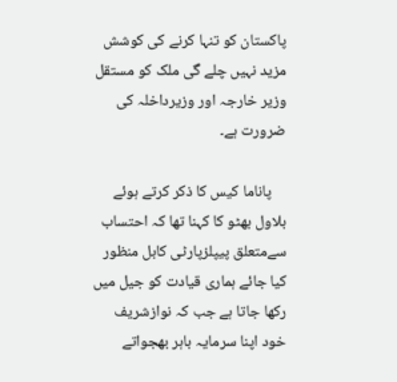پاکستان کو تنہا کرنے کی کوشش مزید نہیں چلے گی ملک کو مستقل وزیر خارجہ اور وزیرداخلہ کی ضرورت ہے۔

    پاناما کیس کا ذکر کرتے ہوئے بلاول بھٹو کا کہنا تھا کہ احتساب سےمتعلق پیپلزپارٹی کابل منظور کیا جائے ہماری قیادت کو جیل میں رکھا جاتا ہے جب کہ نوازشریف خود اپنا سرمایہ باہر بھجواتے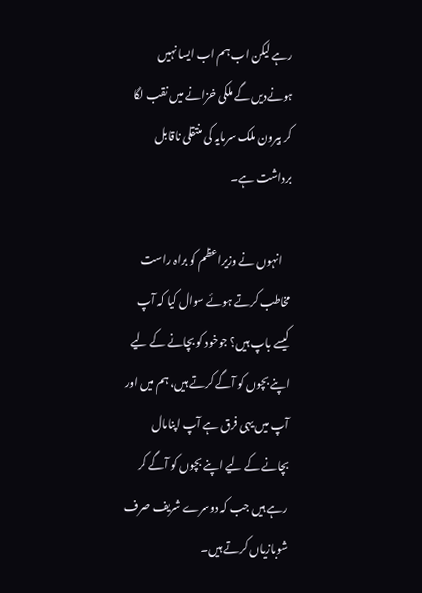رہے لیکن اب ہم اب ایسا نہیں ہونےدیں گے ملکی خزانے میں نقب لگا کر بیرون ملک سرمایہ کی منتقلی ناقابل برداشت ہے۔

    انہوں نے وزیراعظم کو براہ راست مخاطب کرتے ہوئے سوال کیا کہ آپ کیسے باپ ہیں؟ جوخود کو بچانے کے لیے اپنے بچوں کو آگے کرتے ہیں، ہم میں اور آپ میں یہی فرق ہے آپ اپنامال بچانے کے لیے اپنے بچوں کو آگے کر رہے ہیں جب کہ دوسرے شریف صرف شوبازیاں کرتے ہیں۔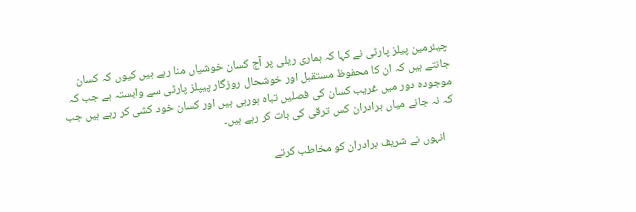چیئرمین پیلز پارٹی نے کہا کہ ہماری ریلی پر آج کسان خوشیاں منا رہے ہیں کیوں کہ کسان جانتے ہیں کہ ان کا محفوظ مستقبل اور خوشحال روزگار پیپلز پارٹی سے وابستہ ہے جب کہ موجودہ دور میں غریب کسان کی فصلیں تباہ ہورہی ہیں اور کسان خود کشی کر رہے ہیں جب کہ نہ جانے میاں برادران کس ترقی کی بات کر رہے ہیں۔

    انہوں نے شریف برادران کو مخاطب کرتے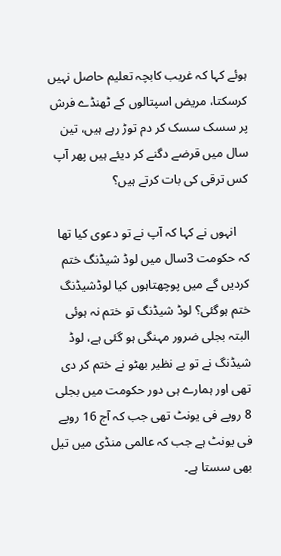ہوئے کہا کہ غریب کابچہ تعلیم حاصل نہیں کرسکتا، مریض اسپتالوں کے ٹھنڈے فرش پر سسک سسک کر دم توڑ رہے ہیں، تین سال میں قرضے دگنے کر دیئے ہیں پھر آپ کس ترقی کی بات کرتے ہیں؟

    انہوں نے کہا کہ آپ نے تو دعوی کیا تھا کہ حکومت 3سال میں لوڈ شیڈنگ ختم کردیں گے میں پوچھتاہوں کیا لوڈشیڈنگ ختم ہوگئی؟ لوڈ شیڈنگ تو ختم نہ ہوئی البتہ بجلی ضرور مہنگی ہو گئی ہے، لوڈ شیڈنگ نے تو بے نظیر بھٹو نے ختم کر دی تھی اور ہمارے ہی دور حکومت میں بجلی 8 روپے فی یونٹ تھی جب کہ آج 16 روپے فی یونٹ ہے جب کہ عالمی منڈی میں تیل بھی سستا ہے۔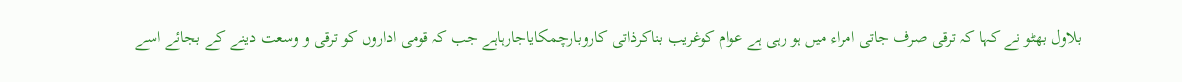بلاول بھٹو نے کہا کہ ترقی صرف جاتی امراء میں ہو رہی ہے عوام کوغریب بناکرذاتی کاروبارچمکایاجارہاہے جب کہ قومی اداروں کو ترقی و وسعت دینے کے بجائے اسے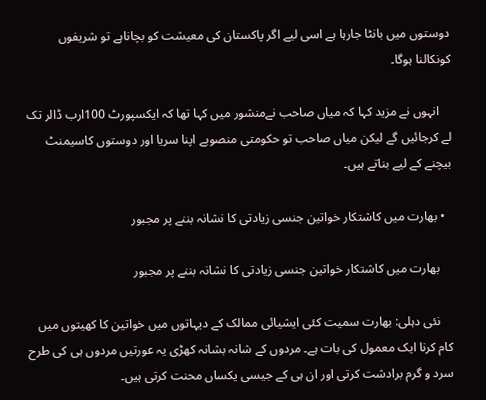دوستوں میں بانٹا جارہا ہے اسی لیے اگر پاکستان کی معیشت کو بچاناہے تو شریفوں کونکالنا ہوگا۔

    انہوں نے مزید کہا کہ میاں صاحب نےمنشور میں کہا تھا کہ ایکسپورٹ 100ارب ڈالر تک لے کرجائیں گے لیکن میاں صاحب تو حکومتی منصوبے اپنا سریا اور دوستوں کاسیمنٹ بیچنے کے لیے بناتے ہیں۔

  • بھارت میں کاشتکار خواتین جنسی زیادتی کا نشانہ بننے پر مجبور

    بھارت میں کاشتکار خواتین جنسی زیادتی کا نشانہ بننے پر مجبور

    نئی دہلی: بھارت سمیت کئی ایشیائی ممالک کے دیہاتوں میں خواتین کا کھیتوں میں کام کرنا ایک معمول کی بات ہے۔ مردوں کے شانہ بشانہ کھڑی یہ عورتیں مردوں ہی کی طرح سرد و گرم برادشت کرتی اور ان ہی کے جیسی یکساں محنت کرتی ہیں۔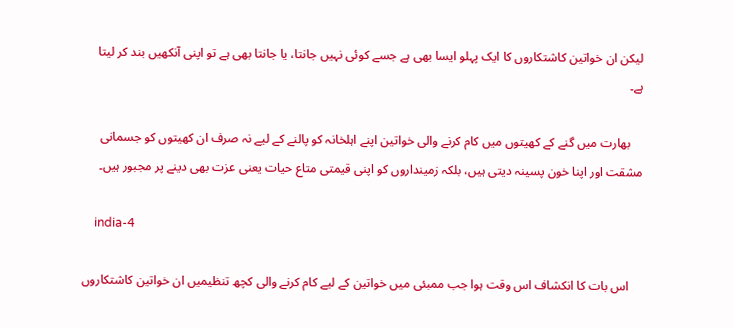لیکن ان خواتین کاشتکاروں کا ایک پہلو ایسا بھی ہے جسے کوئی نہیں جانتا، یا جانتا بھی ہے تو اپنی آنکھیں بند کر لیتا ہے۔

    بھارت میں گنے کے کھیتوں میں کام کرنے والی خواتین اپنے اہلخانہ کو پالنے کے لیے نہ صرف ان کھیتوں کو جسمانی مشقت اور اپنا خون پسینہ دیتی ہیں، بلکہ زمینداروں کو اپنی قیمتی متاع حیات یعنی عزت بھی دینے پر مجبور ہیں۔

    india-4

    اس بات کا انکشاف اس وقت ہوا جب ممبئی میں خواتین کے لیے کام کرنے والی کچھ تنظیمیں ان خواتین کاشتکاروں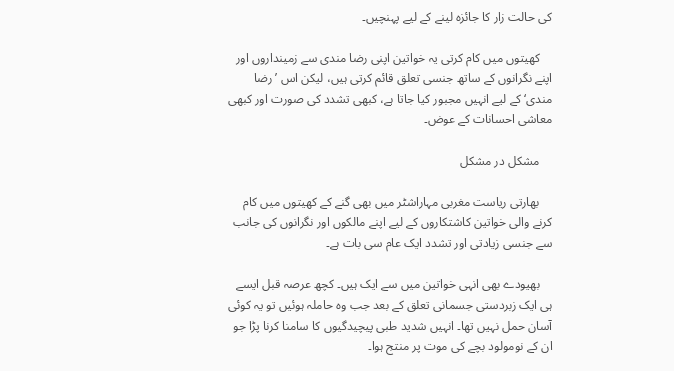کی حالت زار کا جائزہ لینے کے لیے پہنچیں۔

    کھیتوں میں کام کرتی یہ خواتین اپنی رضا مندی سے زمینداروں اور اپنے نگرانوں کے ساتھ جنسی تعلق قائم کرتی ہیں، لیکن اس ’رضا مندی‘ کے لیے انہیں مجبور کیا جاتا ہے، کبھی تشدد کی صورت اور کبھی معاشی احسانات کے عوض۔

    مشکل در مشکل

    بھارتی ریاست مغربی مہاراشٹر میں بھی گنے کے کھیتوں میں کام کرنے والی خواتین کاشتکاروں کے لیے اپنے مالکوں اور نگرانوں کی جانب سے جنسی زیادتی اور تشدد ایک عام سی بات ہے۔

    بھیودے بھی انہی خواتین میں سے ایک ہیں۔ کچھ عرصہ قبل ایسے ہی ایک زبردستی جسمانی تعلق کے بعد جب وہ حاملہ ہوئیں تو یہ کوئی آسان حمل نہیں تھا۔ انہیں شدید طبی پیچیدگیوں کا سامنا کرنا پڑا جو ان کے نومولود بچے کی موت پر منتج ہوا۔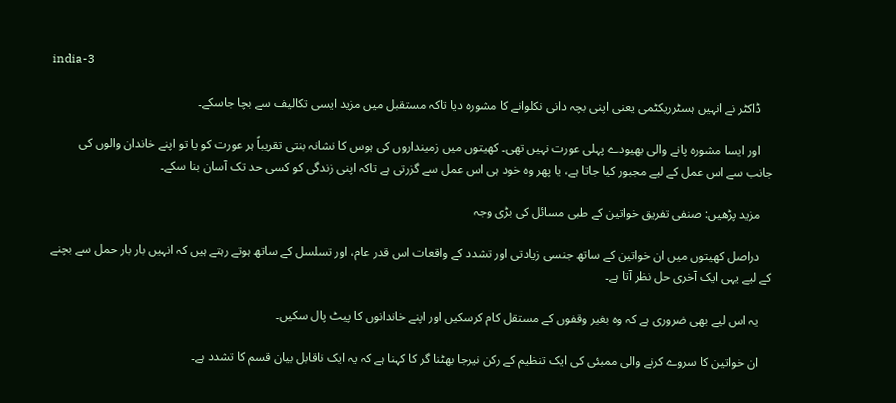india-3

    ڈاکٹر نے انہیں ہسٹرریکٹمی یعنی اپنی بچہ دانی نکلوانے کا مشورہ دیا تاکہ مستقبل میں مزید ایسی تکالیف سے بچا جاسکے۔

    اور ایسا مشورہ پانے والی بھیودے پہلی عورت نہیں تھی۔ کھیتوں میں زمینداروں کی ہوس کا نشانہ بنتی تقریباً ہر عورت کو یا تو اپنے خاندان والوں کی جانب سے اس عمل کے لیے مجبور کیا جاتا ہے، یا پھر وہ خود ہی اس عمل سے گزرتی ہے تاکہ اپنی زندگی کو کسی حد تک آسان بنا سکے۔

    مزید پڑھیں: صنفی تفریق خواتین کے طبی مسائل کی بڑی وجہ

    دراصل کھیتوں میں ان خواتین کے ساتھ جنسی زیادتی اور تشدد کے واقعات اس قدر عام، اور تسلسل کے ساتھ ہوتے رہتے ہیں کہ انہیں بار بار حمل سے بچنے کے لیے یہی ایک آخری حل نظر آتا ہے۔

    یہ اس لیے بھی ضروری ہے کہ وہ بغیر وقفوں کے مستقل کام کرسکیں اور اپنے خاندانوں کا پیٹ پال سکیں۔

    ان خواتین کا سروے کرنے والی ممبئی کی ایک تنظیم کے رکن نیرجا بھٹنا گر کا کہنا ہے کہ یہ ایک ناقابل بیان قسم کا تشدد ہے۔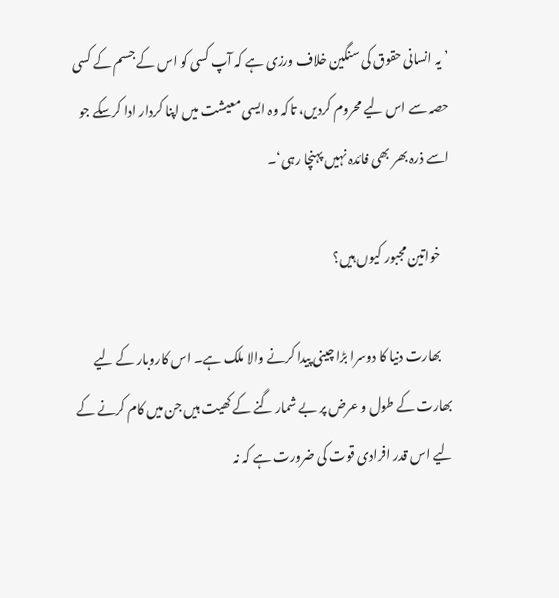’یہ انسانی حقوق کی سنگین خلاف ورزی ہے کہ آپ کسی کو اس کے جسم کے کسی حصہ سے اس لیے محروم کردیں، تاکہ وہ ایسی معیشت میں اپنا کردار ادا کرسکے جو اسے ذرہ بھر بھی فائدہ نہیں پہنچا رہی‘۔

    خواتین مجبور کیوں ہیں؟

    بھارت دنیا کا دوسرا بڑا چینی پیدا کرنے والا ملک ہے۔ اس کاروبار کے لیے بھارت کے طول و عرض پر بے شمار گنے کے کھیت ہیں جن میں کام کرنے کے لیے اس قدر افرادی قوت کی ضرورت ہے کہ نہ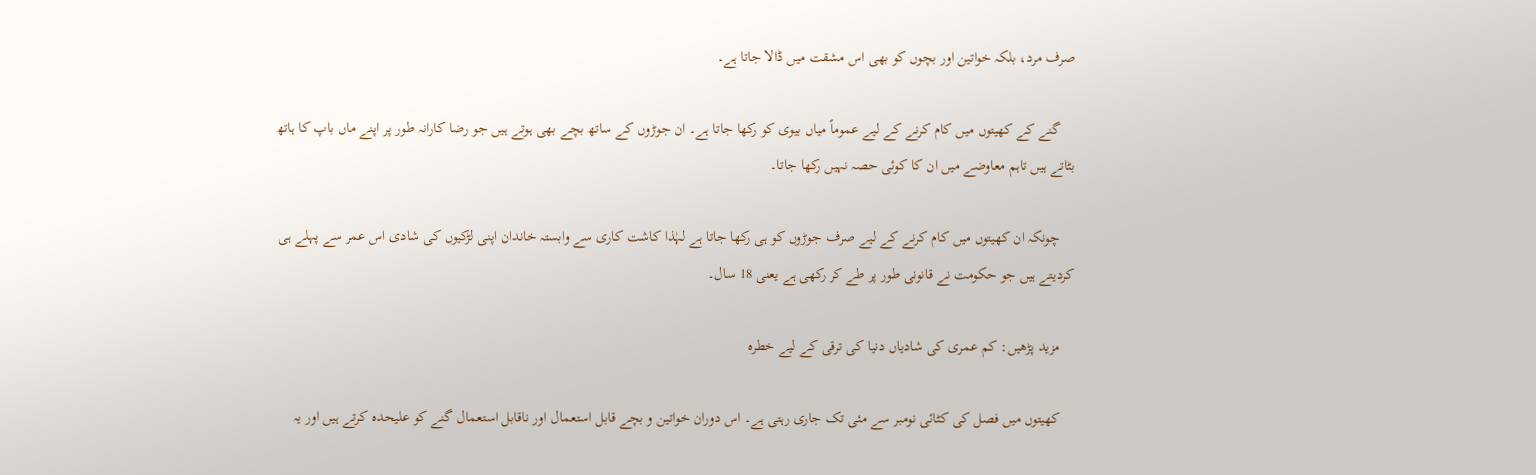صرف مرد، بلکہ خواتین اور بچوں کو بھی اس مشقت میں ڈالا جاتا ہے۔

    گنے کے کھیتوں میں کام کرنے کے لیے عموماً میاں بیوی کو رکھا جاتا ہے۔ ان جوڑوں کے ساتھ بچے بھی ہوتے ہیں جو رضا کارانہ طور پر اپنے ماں باپ کا ہاتھ بٹاتے ہیں تاہم معاوضے میں ان کا کوئی حصہ نہیں رکھا جاتا۔

    چونکہ ان کھیتوں میں کام کرنے کے لیے صرف جوڑوں کو ہی رکھا جاتا ہے لہٰذا کاشت کاری سے وابستہ خاندان اپنی لڑکیوں کی شادی اس عمر سے پہلے ہی کردیتے ہیں جو حکومت نے قانونی طور پر طے کر رکھی ہے یعنی 18 سال۔

    مزید پڑھیں: کم عمری کی شادیاں دنیا کی ترقی کے لیے خطرہ

    کھیتوں میں فصل کی کٹائی نومبر سے مئی تک جاری رہتی ہے۔ اس دوران خواتین و بچے قابل استعمال اور ناقابل استعمال گنے کو علیحدہ کرتے ہیں اور یہ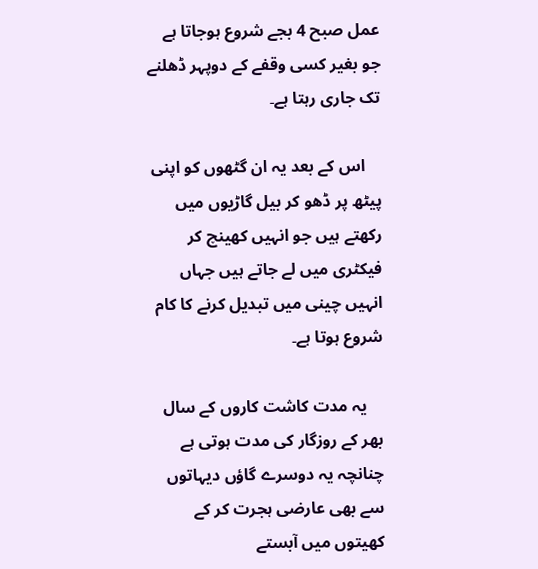عمل صبح 4 بجے شروع ہوجاتا ہے جو بغیر کسی وقفے کے دوپہر ڈھلنے تک جاری رہتا ہے۔

    اس کے بعد یہ ان گٹھوں کو اپنی پیٹھ پر ڈھو کر بیل گاڑیوں میں رکھتے ہیں جو انہیں کھینچ کر فیکٹری میں لے جاتے ہیں جہاں انہیں چینی میں تبدیل کرنے کا کام شروع ہوتا ہے۔

    یہ مدت کاشت کاروں کے سال بھر کے روزگار کی مدت ہوتی ہے چنانچہ یہ دوسرے گاؤں دیہاتوں سے بھی عارضی ہجرت کر کے کھیتوں میں آبستے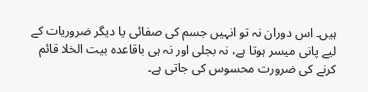ہیں۔ اس دوران نہ تو انہیں جسم کی صفائی یا دیگر ضروریات کے لیے پانی میسر ہوتا ہے، نہ بجلی اور نہ ہی باقاعدہ بیت الخلا قائم کرنے کی ضرورت محسوس کی جاتی ہے۔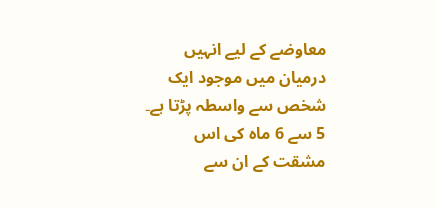معاوضے کے لیے انہیں درمیان میں موجود ایک شخص سے واسطہ پڑتا ہے۔ 5 سے 6 ماہ کی اس مشقت کے ان سے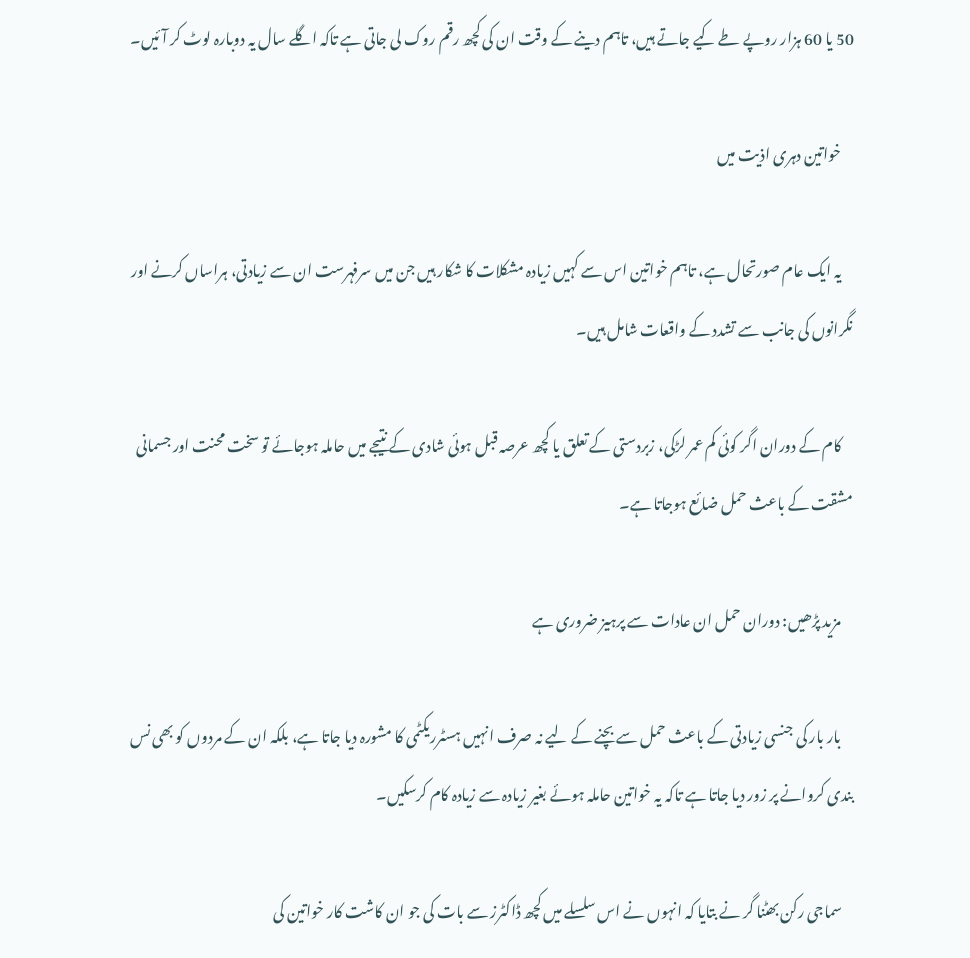50 یا 60 ہزار روپے طے کیے جاتے ہیں، تاہم دینے کے وقت ان کی کچھ رقم روک لی جاتی ہے تاکہ اگلے سال یہ دوبارہ لوٹ کر آئیں۔

    خواتین دہری اذیت میں

    یہ ایک عام صورتحال ہے، تاہم خواتین اس سے کہیں زیادہ مشکلات کا شکار ہیں جن میں سرفہرست ان سے زیادتی، ہراساں کرنے اور نگرانوں کی جانب سے تشدد کے واقعات شامل ہیں۔

    کام کے دوران اگر کوئی کم عمر لڑکی، زبردستی کے تعلق یا کچھ عرصہ قبل ہوئی شادی کے نتیجے میں حاملہ ہوجائے تو سخت محنت اور جسمانی مشقت کے باعث حمل ضائع ہوجاتا ہے۔

    مزید پڑھیں: دوران حمل ان عادات سے پرہیز ضروری ہے

    بار بار کی جنسی زیادتی کے باعث حمل سے بچنے کے لیے نہ صرف انہیں ہسٹرریکٹمی کا مشورہ دیا جاتا ہے، بلکہ ان کے مردوں کو بھی نس بندی کروانے پر زور دیا جاتا ہے تاکہ یہ خواتین حاملہ ہوئے بغیر زیادہ سے زیادہ کام کرسکیں۔

    سماجی رکن بھٹنا گر نے بتایا کہ انہوں نے اس سلسلے میں کچھ ڈاکٹرز سے بات کی جو ان کاشت کار خواتین کی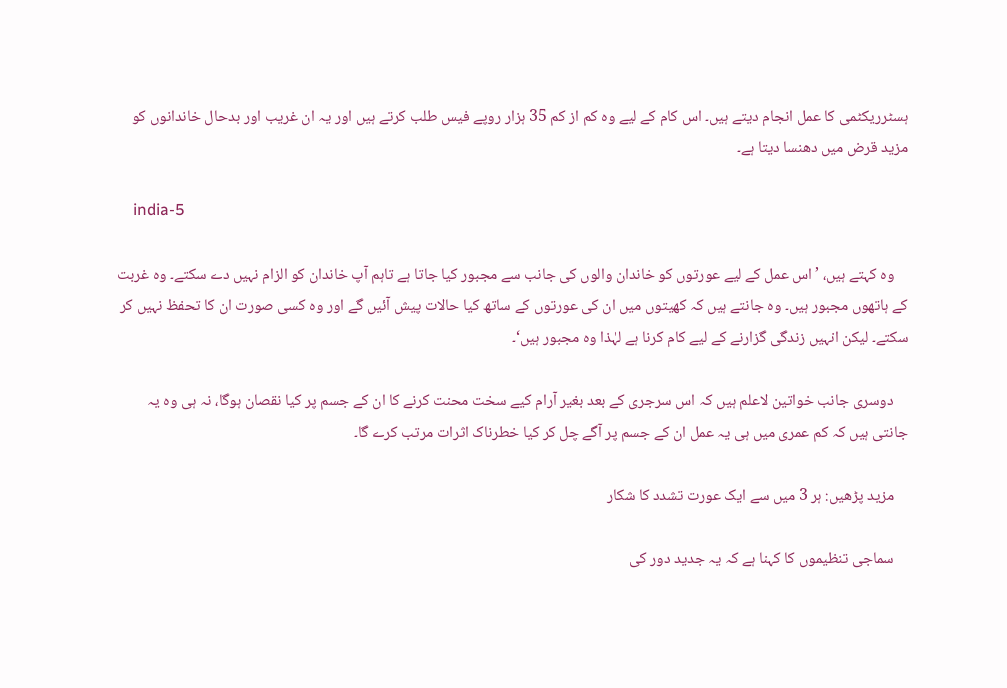ہسٹرریکٹمی کا عمل انجام دیتے ہیں۔ اس کام کے لیے وہ کم از کم 35 ہزار روپے فیس طلب کرتے ہیں اور یہ ان غریب اور بدحال خاندانوں کو مزید قرض میں دھنسا دیتا ہے۔

    india-5

    وہ کہتے ہیں، ’اس عمل کے لیے عورتوں کو خاندان والوں کی جانب سے مجبور کیا جاتا ہے تاہم آپ خاندان کو الزام نہیں دے سکتے۔ وہ غربت کے ہاتھوں مجبور ہیں۔ وہ جانتے ہیں کہ کھیتوں میں ان کی عورتوں کے ساتھ کیا حالات پیش آئیں گے اور وہ کسی صورت ان کا تحفظ نہیں کر سکتے۔ لیکن انہیں زندگی گزارنے کے لیے کام کرنا ہے لہٰذا وہ مجبور ہیں‘۔

    دوسری جانب خواتین لاعلم ہیں کہ اس سرجری کے بعد بغیر آرام کیے سخت محنت کرنے کا ان کے جسم پر کیا نقصان ہوگا، نہ ہی وہ یہ جانتی ہیں کہ کم عمری میں ہی یہ عمل ان کے جسم پر آگے چل کر کیا خطرناک اثرات مرتب کرے گا۔

    مزید پڑھیں: ہر 3 میں سے ایک عورت تشدد کا شکار

    سماجی تنظیموں کا کہنا ہے کہ یہ جدید دور کی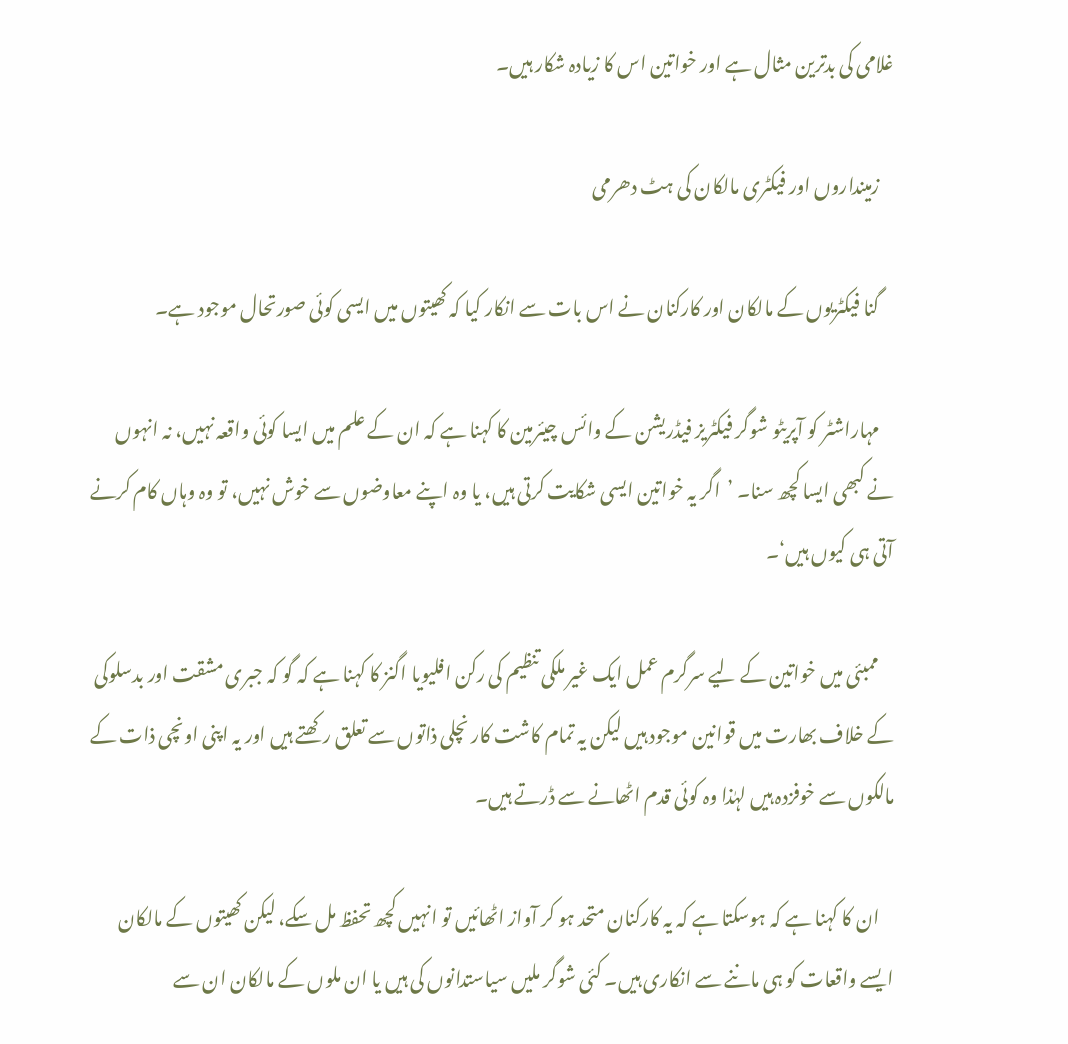غلامی کی بدترین مثال ہے اور خواتین اس کا زیادہ شکار ہیں۔

    زمینداروں اور فیکٹری مالکان کی ہٹ دھرمی

    گنا فیکٹریوں کے مالکان اور کارکنان نے اس بات سے انکار کیا کہ کھیتوں میں ایسی کوئی صورتحال موجود ہے۔

    مہاراشٹر کو آپریٹو شوگر فیکٹریز فیڈریشن کے وائس چیئرمین کا کہنا ہے کہ ان کے علم میں ایسا کوئی واقعہ نہیں، نہ انہوں نے کبھی ایسا کچھ سنا۔ ’اگر یہ خواتین ایسی شکایت کرتی ہیں، یا وہ اپنے معاوضوں سے خوش نہیں، تو وہ وہاں کام کرنے آتی ہی کیوں ہیں‘۔

    ممبئی میں خواتین کے لیے سرگرم عمل ایک غیر ملکی تنظیم کی رکن افلیویا اگنز کا کہنا ہے کہ گو کہ جبری مشقت اور بدسلوکی کے خلاف بھارت میں قوانین موجود ہیں لیکن یہ تمام کاشت کار نچلی ذاتوں سے تعلق رکھتے ہیں اور یہ اپنی اونچی ذات کے مالکوں سے خوفزدہ ہیں لہٰذا وہ کوئی قدم اٹھانے سے ڈرتے ہیں۔

    ان کا کہنا ہے کہ ہوسکتا ہے کہ یہ کارکنان متحد ہو کر آواز اٹھائیں تو انہیں کچھ تحفظ مل سکے، لیکن کھیتوں کے مالکان ایسے واقعات کو ہی ماننے سے انکاری ہیں۔ کئی شوگر ملیں سیاستدانوں کی ہیں یا ان ملوں کے مالکان ان سے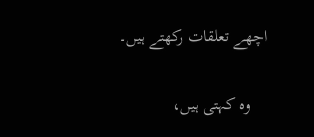اچھے تعلقات رکھتے ہیں۔

    وہ کہتی ہیں،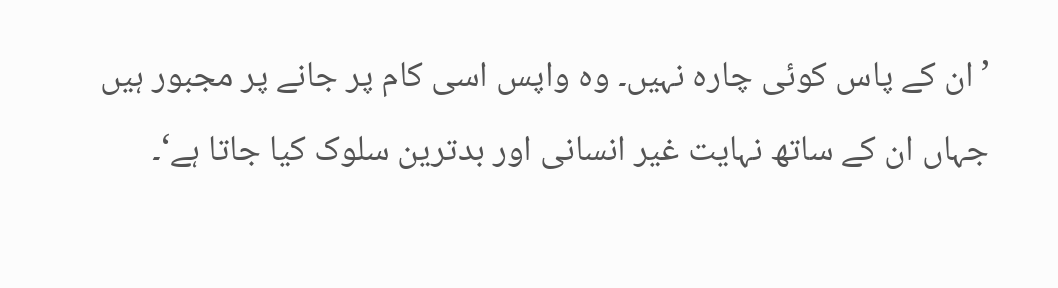’ان کے پاس کوئی چارہ نہیں۔ وہ واپس اسی کام پر جانے پر مجبور ہیں جہاں ان کے ساتھ نہایت غیر انسانی اور بدترین سلوک کیا جاتا ہے‘۔